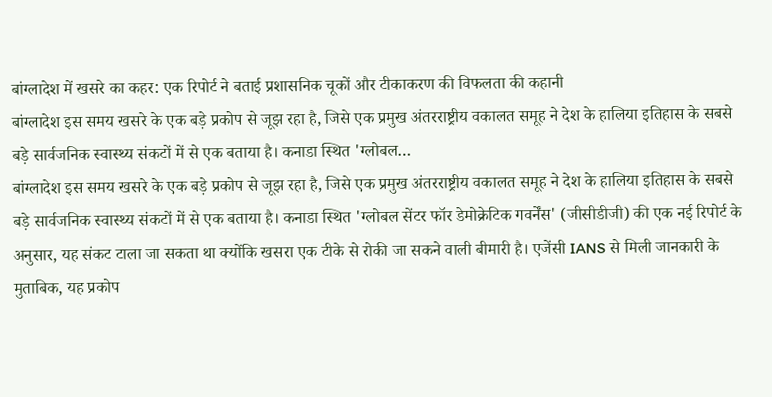बांग्लादेश में खसरे का कहर: एक रिपोर्ट ने बताई प्रशासनिक चूकों और टीकाकरण की विफलता की कहानी
बांग्लादेश इस समय खसरे के एक बड़े प्रकोप से जूझ रहा है, जिसे एक प्रमुख अंतरराष्ट्रीय वकालत समूह ने देश के हालिया इतिहास के सबसे बड़े सार्वजनिक स्वास्थ्य संकटों में से एक बताया है। कनाडा स्थित 'ग्लोबल…
बांग्लादेश इस समय खसरे के एक बड़े प्रकोप से जूझ रहा है, जिसे एक प्रमुख अंतरराष्ट्रीय वकालत समूह ने देश के हालिया इतिहास के सबसे बड़े सार्वजनिक स्वास्थ्य संकटों में से एक बताया है। कनाडा स्थित 'ग्लोबल सेंटर फॉर डेमोक्रेटिक गवर्नेंस' (जीसीडीजी) की एक नई रिपोर्ट के अनुसार, यह संकट टाला जा सकता था क्योंकि खसरा एक टीके से रोकी जा सकने वाली बीमारी है। एजेंसी IANS से मिली जानकारी के मुताबिक, यह प्रकोप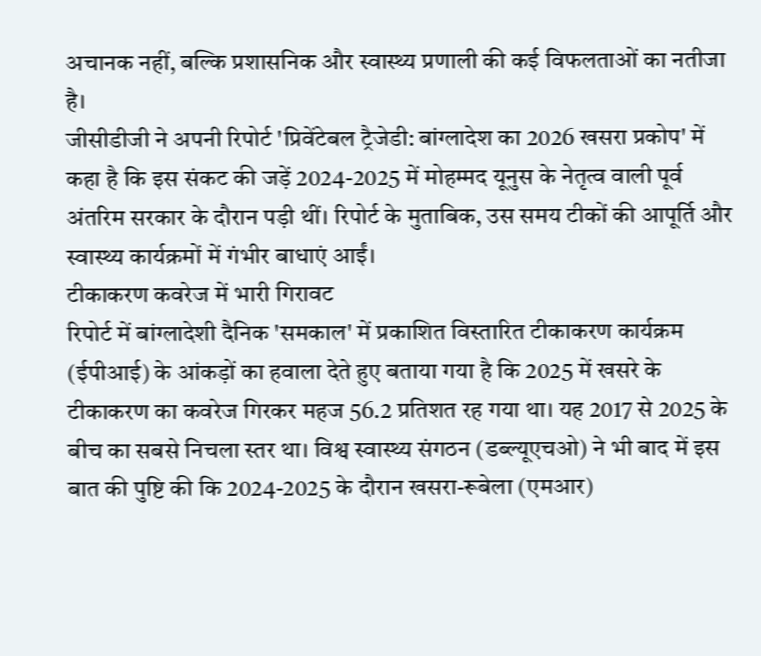अचानक नहीं, बल्कि प्रशासनिक और स्वास्थ्य प्रणाली की कई विफलताओं का नतीजा है।
जीसीडीजी ने अपनी रिपोर्ट 'प्रिवेंटेबल ट्रैजेडी: बांग्लादेश का 2026 खसरा प्रकोप' में कहा है कि इस संकट की जड़ें 2024-2025 में मोहम्मद यूनुस के नेतृत्व वाली पूर्व अंतरिम सरकार के दौरान पड़ी थीं। रिपोर्ट के मुताबिक, उस समय टीकों की आपूर्ति और स्वास्थ्य कार्यक्रमों में गंभीर बाधाएं आईं।
टीकाकरण कवरेज में भारी गिरावट
रिपोर्ट में बांग्लादेशी दैनिक 'समकाल' में प्रकाशित विस्तारित टीकाकरण कार्यक्रम (ईपीआई) के आंकड़ों का हवाला देते हुए बताया गया है कि 2025 में खसरे के टीकाकरण का कवरेज गिरकर महज 56.2 प्रतिशत रह गया था। यह 2017 से 2025 के बीच का सबसे निचला स्तर था। विश्व स्वास्थ्य संगठन (डब्ल्यूएचओ) ने भी बाद में इस बात की पुष्टि की कि 2024-2025 के दौरान खसरा-रूबेला (एमआर)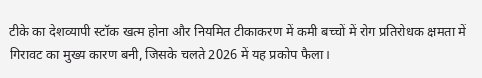टीके का देशव्यापी स्टॉक खत्म होना और नियमित टीकाकरण में कमी बच्चों में रोग प्रतिरोधक क्षमता में गिरावट का मुख्य कारण बनी, जिसके चलते 2026 में यह प्रकोप फैला।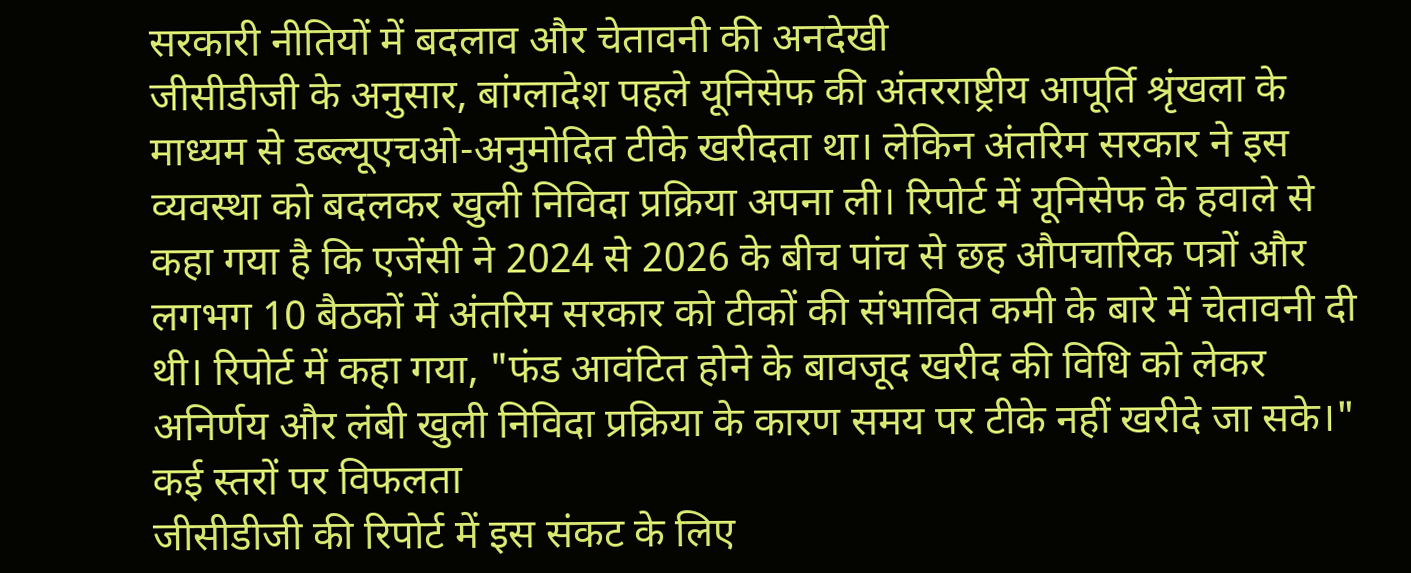सरकारी नीतियों में बदलाव और चेतावनी की अनदेखी
जीसीडीजी के अनुसार, बांग्लादेश पहले यूनिसेफ की अंतरराष्ट्रीय आपूर्ति श्रृंखला के माध्यम से डब्ल्यूएचओ-अनुमोदित टीके खरीदता था। लेकिन अंतरिम सरकार ने इस व्यवस्था को बदलकर खुली निविदा प्रक्रिया अपना ली। रिपोर्ट में यूनिसेफ के हवाले से कहा गया है कि एजेंसी ने 2024 से 2026 के बीच पांच से छह औपचारिक पत्रों और लगभग 10 बैठकों में अंतरिम सरकार को टीकों की संभावित कमी के बारे में चेतावनी दी थी। रिपोर्ट में कहा गया, "फंड आवंटित होने के बावजूद खरीद की विधि को लेकर अनिर्णय और लंबी खुली निविदा प्रक्रिया के कारण समय पर टीके नहीं खरीदे जा सके।"
कई स्तरों पर विफलता
जीसीडीजी की रिपोर्ट में इस संकट के लिए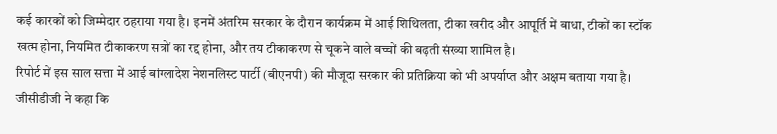कई कारकों को जिम्मेदार ठहराया गया है। इनमें अंतरिम सरकार के दौरान कार्यक्रम में आई शिथिलता, टीका खरीद और आपूर्ति में बाधा, टीकों का स्टॉक खत्म होना, नियमित टीकाकरण सत्रों का रद्द होना, और तय टीकाकरण से चूकने वाले बच्चों की बढ़ती संख्या शामिल है।
रिपोर्ट में इस साल सत्ता में आई बांग्लादेश नेशनलिस्ट पार्टी (बीएनपी) की मौजूदा सरकार की प्रतिक्रिया को भी अपर्याप्त और अक्षम बताया गया है। जीसीडीजी ने कहा कि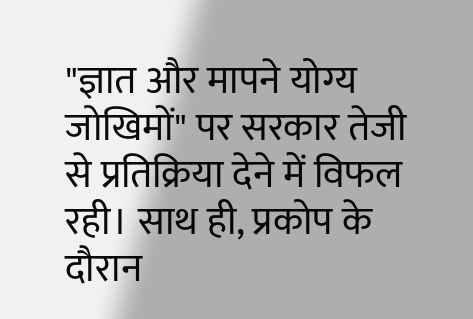"ज्ञात और मापने योग्य जोखिमों" पर सरकार तेजी से प्रतिक्रिया देने में विफल रही। साथ ही, प्रकोप के दौरान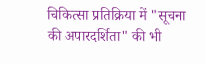चिकित्सा प्रतिक्रिया में "सूचना की अपारदर्शिता" की भी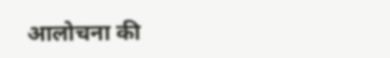आलोचना की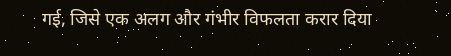गई, जिसे एक अलग और गंभीर विफलता करार दिया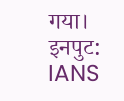गया।
इनपुट: IANS